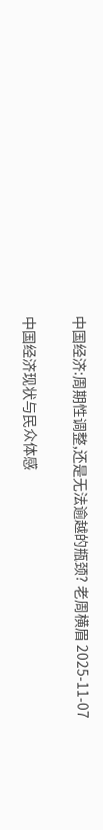中国经济:周期性调整,还是无法逾越的瓶颈? 老周横眉 2025-11-07

中国经济现状与民众体感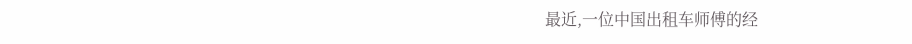最近,一位中国出租车师傅的经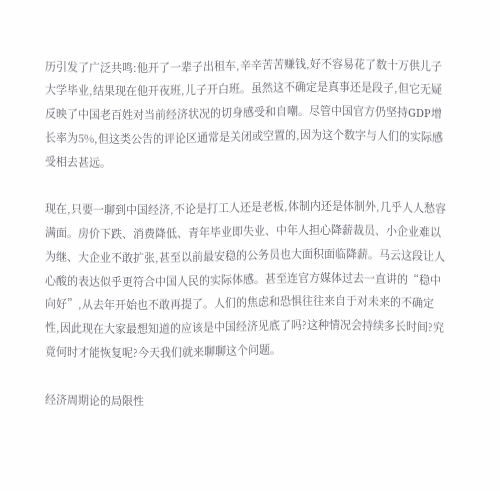历引发了广泛共鸣:他开了一辈子出租车,辛辛苦苦赚钱,好不容易花了数十万供儿子大学毕业,结果现在他开夜班,儿子开白班。虽然这不确定是真事还是段子,但它无疑反映了中国老百姓对当前经济状况的切身感受和自嘲。尽管中国官方仍坚持GDP增长率为5%,但这类公告的评论区通常是关闭或空置的,因为这个数字与人们的实际感受相去甚远。

现在,只要一聊到中国经济,不论是打工人还是老板,体制内还是体制外,几乎人人愁容满面。房价下跌、消费降低、青年毕业即失业、中年人担心降薪裁员、小企业难以为继、大企业不敢扩张,甚至以前最安稳的公务员也大面积面临降薪。马云这段让人心酸的表达似乎更符合中国人民的实际体感。甚至连官方媒体过去一直讲的“稳中向好”,从去年开始也不敢再提了。人们的焦虑和恐惧往往来自于对未来的不确定性,因此现在大家最想知道的应该是中国经济见底了吗?这种情况会持续多长时间?究竟何时才能恢复呢?今天我们就来聊聊这个问题。

经济周期论的局限性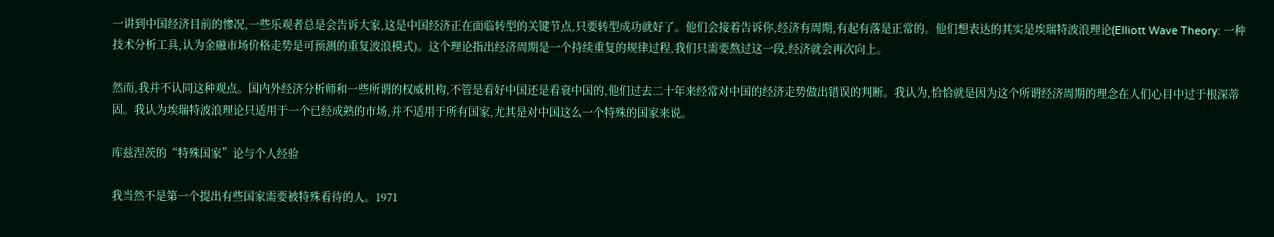一讲到中国经济目前的惨况,一些乐观者总是会告诉大家,这是中国经济正在面临转型的关键节点,只要转型成功就好了。他们会接着告诉你,经济有周期,有起有落是正常的。他们想表达的其实是埃瑞特波浪理论(Elliott Wave Theory: 一种技术分析工具,认为金融市场价格走势是可预测的重复波浪模式)。这个理论指出经济周期是一个持续重复的规律过程,我们只需要熬过这一段,经济就会再次向上。

然而,我并不认同这种观点。国内外经济分析师和一些所谓的权威机构,不管是看好中国还是看衰中国的,他们过去二十年来经常对中国的经济走势做出错误的判断。我认为,恰恰就是因为这个所谓经济周期的理念在人们心目中过于根深蒂固。我认为埃瑞特波浪理论只适用于一个已经成熟的市场,并不适用于所有国家,尤其是对中国这么一个特殊的国家来说。

库兹涅茨的“特殊国家”论与个人经验

我当然不是第一个提出有些国家需要被特殊看待的人。1971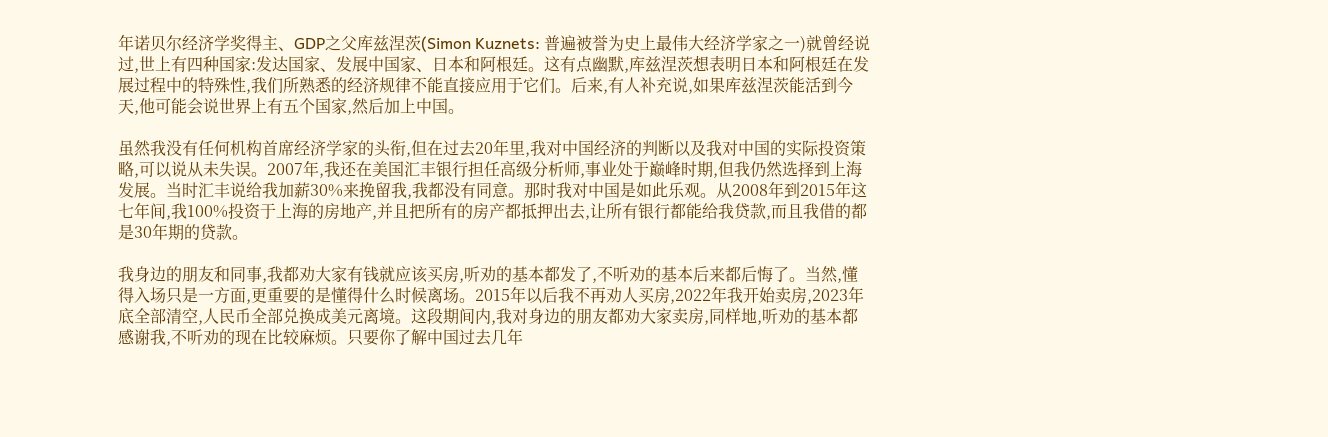年诺贝尔经济学奖得主、GDP之父库兹涅茨(Simon Kuznets: 普遍被誉为史上最伟大经济学家之一)就曾经说过,世上有四种国家:发达国家、发展中国家、日本和阿根廷。这有点幽默,库兹涅茨想表明日本和阿根廷在发展过程中的特殊性,我们所熟悉的经济规律不能直接应用于它们。后来,有人补充说,如果库兹涅茨能活到今天,他可能会说世界上有五个国家,然后加上中国。

虽然我没有任何机构首席经济学家的头衔,但在过去20年里,我对中国经济的判断以及我对中国的实际投资策略,可以说从未失误。2007年,我还在美国汇丰银行担任高级分析师,事业处于巅峰时期,但我仍然选择到上海发展。当时汇丰说给我加薪30%来挽留我,我都没有同意。那时我对中国是如此乐观。从2008年到2015年这七年间,我100%投资于上海的房地产,并且把所有的房产都抵押出去,让所有银行都能给我贷款,而且我借的都是30年期的贷款。

我身边的朋友和同事,我都劝大家有钱就应该买房,听劝的基本都发了,不听劝的基本后来都后悔了。当然,懂得入场只是一方面,更重要的是懂得什么时候离场。2015年以后我不再劝人买房,2022年我开始卖房,2023年底全部清空,人民币全部兑换成美元离境。这段期间内,我对身边的朋友都劝大家卖房,同样地,听劝的基本都感谢我,不听劝的现在比较麻烦。只要你了解中国过去几年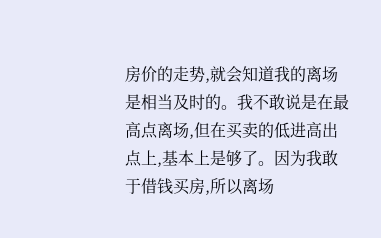房价的走势,就会知道我的离场是相当及时的。我不敢说是在最高点离场,但在买卖的低进高出点上,基本上是够了。因为我敢于借钱买房,所以离场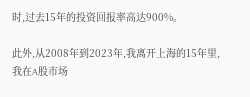时,过去15年的投资回报率高达900%。

此外,从2008年到2023年,我离开上海的15年里,我在A股市场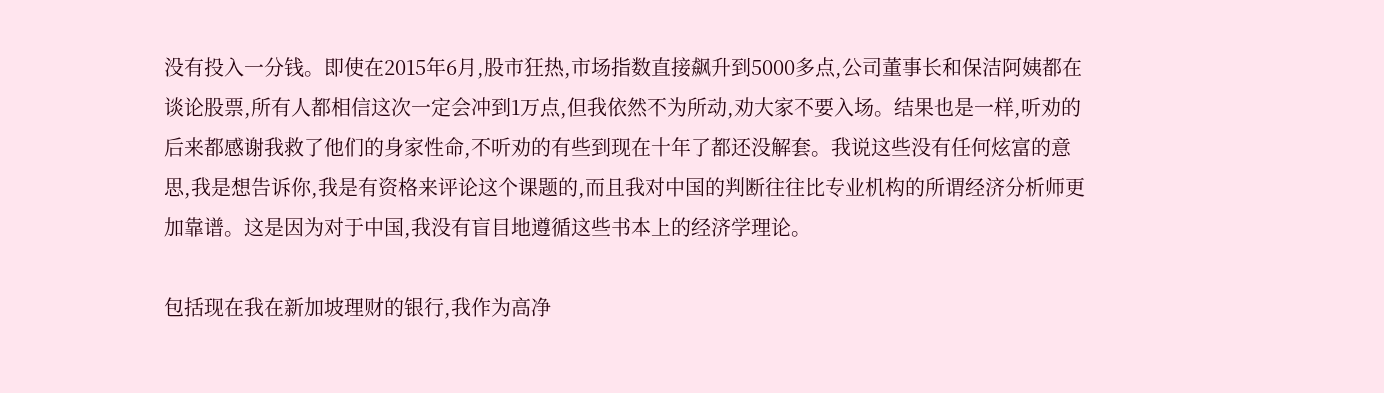没有投入一分钱。即使在2015年6月,股市狂热,市场指数直接飙升到5000多点,公司董事长和保洁阿姨都在谈论股票,所有人都相信这次一定会冲到1万点,但我依然不为所动,劝大家不要入场。结果也是一样,听劝的后来都感谢我救了他们的身家性命,不听劝的有些到现在十年了都还没解套。我说这些没有任何炫富的意思,我是想告诉你,我是有资格来评论这个课题的,而且我对中国的判断往往比专业机构的所谓经济分析师更加靠谱。这是因为对于中国,我没有盲目地遵循这些书本上的经济学理论。

包括现在我在新加坡理财的银行,我作为高净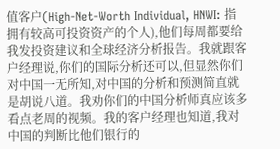值客户(High-Net-Worth Individual, HNWI: 指拥有较高可投资资产的个人),他们每周都要给我发投资建议和全球经济分析报告。我就跟客户经理说,你们的国际分析还可以,但显然你们对中国一无所知,对中国的分析和预测简直就是胡说八道。我劝你们的中国分析师真应该多看点老周的视频。我的客户经理也知道,我对中国的判断比他们银行的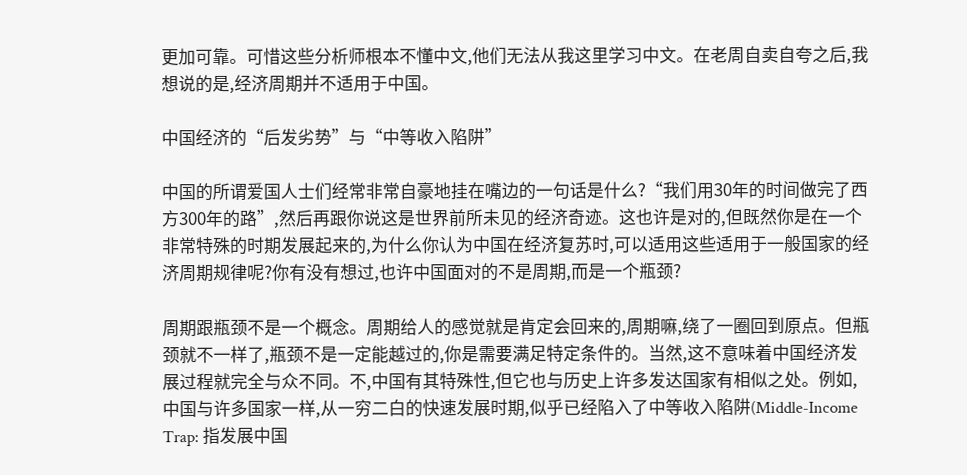更加可靠。可惜这些分析师根本不懂中文,他们无法从我这里学习中文。在老周自卖自夸之后,我想说的是,经济周期并不适用于中国。

中国经济的“后发劣势”与“中等收入陷阱”

中国的所谓爱国人士们经常非常自豪地挂在嘴边的一句话是什么?“我们用30年的时间做完了西方300年的路”,然后再跟你说这是世界前所未见的经济奇迹。这也许是对的,但既然你是在一个非常特殊的时期发展起来的,为什么你认为中国在经济复苏时,可以适用这些适用于一般国家的经济周期规律呢?你有没有想过,也许中国面对的不是周期,而是一个瓶颈?

周期跟瓶颈不是一个概念。周期给人的感觉就是肯定会回来的,周期嘛,绕了一圈回到原点。但瓶颈就不一样了,瓶颈不是一定能越过的,你是需要满足特定条件的。当然,这不意味着中国经济发展过程就完全与众不同。不,中国有其特殊性,但它也与历史上许多发达国家有相似之处。例如,中国与许多国家一样,从一穷二白的快速发展时期,似乎已经陷入了中等收入陷阱(Middle-Income Trap: 指发展中国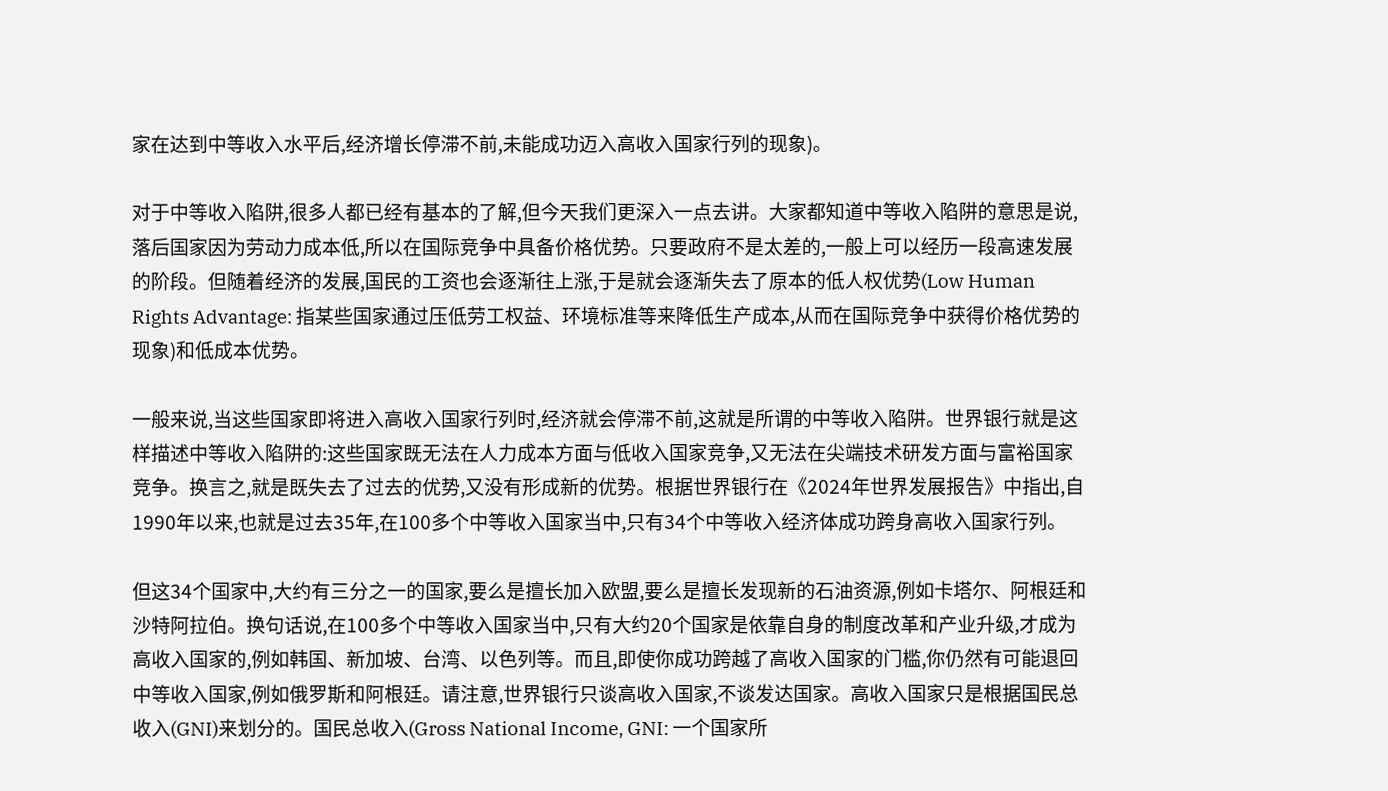家在达到中等收入水平后,经济增长停滞不前,未能成功迈入高收入国家行列的现象)。

对于中等收入陷阱,很多人都已经有基本的了解,但今天我们更深入一点去讲。大家都知道中等收入陷阱的意思是说,落后国家因为劳动力成本低,所以在国际竞争中具备价格优势。只要政府不是太差的,一般上可以经历一段高速发展的阶段。但随着经济的发展,国民的工资也会逐渐往上涨,于是就会逐渐失去了原本的低人权优势(Low Human Rights Advantage: 指某些国家通过压低劳工权益、环境标准等来降低生产成本,从而在国际竞争中获得价格优势的现象)和低成本优势。

一般来说,当这些国家即将进入高收入国家行列时,经济就会停滞不前,这就是所谓的中等收入陷阱。世界银行就是这样描述中等收入陷阱的:这些国家既无法在人力成本方面与低收入国家竞争,又无法在尖端技术研发方面与富裕国家竞争。换言之,就是既失去了过去的优势,又没有形成新的优势。根据世界银行在《2024年世界发展报告》中指出,自1990年以来,也就是过去35年,在100多个中等收入国家当中,只有34个中等收入经济体成功跨身高收入国家行列。

但这34个国家中,大约有三分之一的国家,要么是擅长加入欧盟,要么是擅长发现新的石油资源,例如卡塔尔、阿根廷和沙特阿拉伯。换句话说,在100多个中等收入国家当中,只有大约20个国家是依靠自身的制度改革和产业升级,才成为高收入国家的,例如韩国、新加坡、台湾、以色列等。而且,即使你成功跨越了高收入国家的门槛,你仍然有可能退回中等收入国家,例如俄罗斯和阿根廷。请注意,世界银行只谈高收入国家,不谈发达国家。高收入国家只是根据国民总收入(GNI)来划分的。国民总收入(Gross National Income, GNI: 一个国家所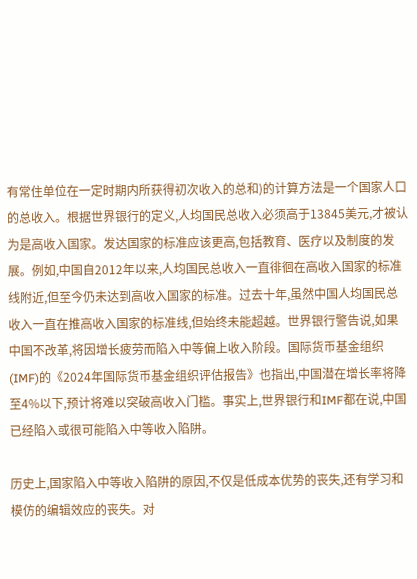有常住单位在一定时期内所获得初次收入的总和)的计算方法是一个国家人口的总收入。根据世界银行的定义,人均国民总收入必须高于13845美元,才被认为是高收入国家。发达国家的标准应该更高,包括教育、医疗以及制度的发展。例如,中国自2012年以来,人均国民总收入一直徘徊在高收入国家的标准线附近,但至今仍未达到高收入国家的标准。过去十年,虽然中国人均国民总收入一直在推高收入国家的标准线,但始终未能超越。世界银行警告说,如果中国不改革,将因增长疲劳而陷入中等偏上收入阶段。国际货币基金组织(IMF)的《2024年国际货币基金组织评估报告》也指出,中国潜在增长率将降至4%以下,预计将难以突破高收入门槛。事实上,世界银行和IMF都在说,中国已经陷入或很可能陷入中等收入陷阱。

历史上,国家陷入中等收入陷阱的原因,不仅是低成本优势的丧失,还有学习和模仿的编辑效应的丧失。对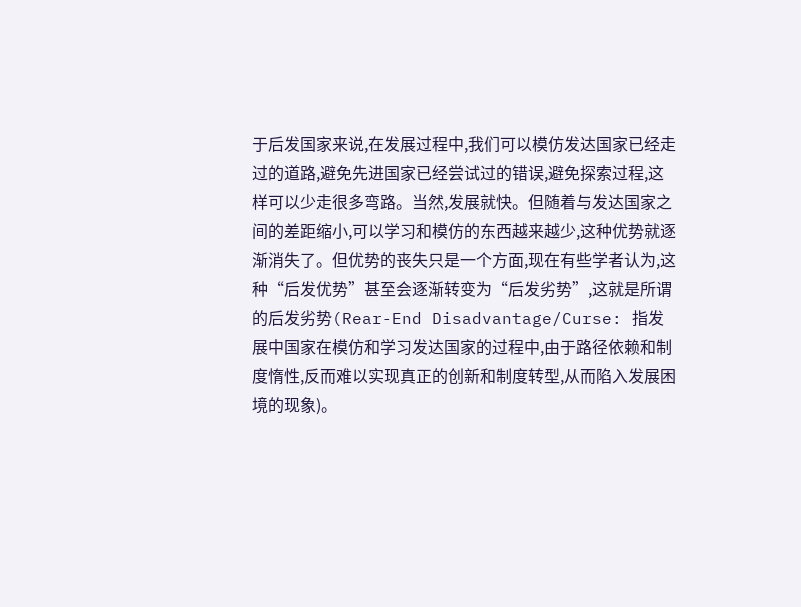于后发国家来说,在发展过程中,我们可以模仿发达国家已经走过的道路,避免先进国家已经尝试过的错误,避免探索过程,这样可以少走很多弯路。当然,发展就快。但随着与发达国家之间的差距缩小,可以学习和模仿的东西越来越少,这种优势就逐渐消失了。但优势的丧失只是一个方面,现在有些学者认为,这种“后发优势”甚至会逐渐转变为“后发劣势”,这就是所谓的后发劣势(Rear-End Disadvantage/Curse: 指发展中国家在模仿和学习发达国家的过程中,由于路径依赖和制度惰性,反而难以实现真正的创新和制度转型,从而陷入发展困境的现象)。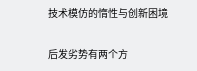技术模仿的惰性与创新困境

后发劣势有两个方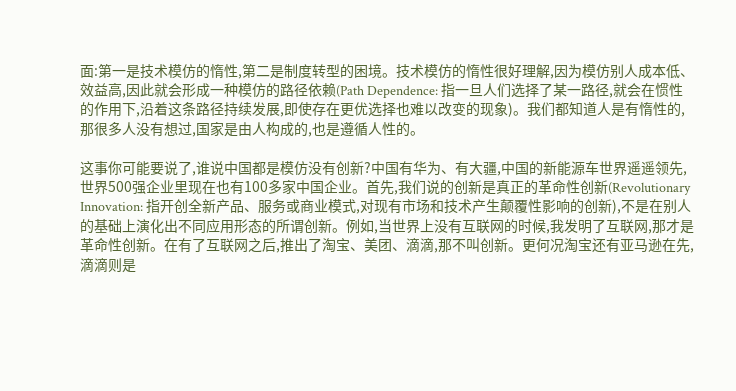面:第一是技术模仿的惰性,第二是制度转型的困境。技术模仿的惰性很好理解,因为模仿别人成本低、效益高,因此就会形成一种模仿的路径依赖(Path Dependence: 指一旦人们选择了某一路径,就会在惯性的作用下,沿着这条路径持续发展,即使存在更优选择也难以改变的现象)。我们都知道人是有惰性的,那很多人没有想过,国家是由人构成的,也是遵循人性的。

这事你可能要说了,谁说中国都是模仿没有创新?中国有华为、有大疆,中国的新能源车世界遥遥领先,世界500强企业里现在也有100多家中国企业。首先,我们说的创新是真正的革命性创新(Revolutionary Innovation: 指开创全新产品、服务或商业模式,对现有市场和技术产生颠覆性影响的创新),不是在别人的基础上演化出不同应用形态的所谓创新。例如,当世界上没有互联网的时候,我发明了互联网,那才是革命性创新。在有了互联网之后,推出了淘宝、美团、滴滴,那不叫创新。更何况淘宝还有亚马逊在先,滴滴则是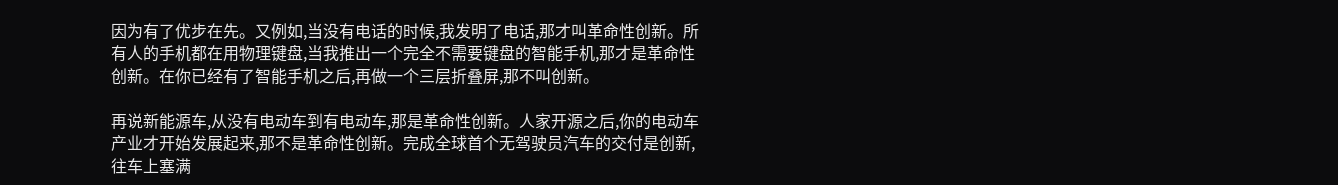因为有了优步在先。又例如,当没有电话的时候,我发明了电话,那才叫革命性创新。所有人的手机都在用物理键盘,当我推出一个完全不需要键盘的智能手机,那才是革命性创新。在你已经有了智能手机之后,再做一个三层折叠屏,那不叫创新。

再说新能源车,从没有电动车到有电动车,那是革命性创新。人家开源之后,你的电动车产业才开始发展起来,那不是革命性创新。完成全球首个无驾驶员汽车的交付是创新,往车上塞满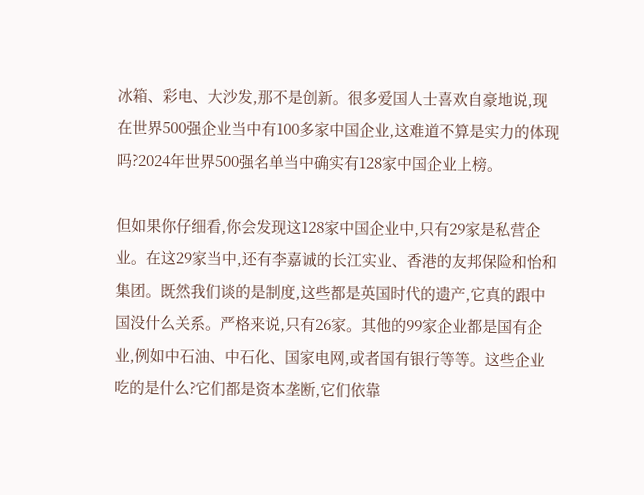冰箱、彩电、大沙发,那不是创新。很多爱国人士喜欢自豪地说,现在世界500强企业当中有100多家中国企业,这难道不算是实力的体现吗?2024年世界500强名单当中确实有128家中国企业上榜。

但如果你仔细看,你会发现这128家中国企业中,只有29家是私营企业。在这29家当中,还有李嘉诚的长江实业、香港的友邦保险和怡和集团。既然我们谈的是制度,这些都是英国时代的遗产,它真的跟中国没什么关系。严格来说,只有26家。其他的99家企业都是国有企业,例如中石油、中石化、国家电网,或者国有银行等等。这些企业吃的是什么?它们都是资本垄断,它们依靠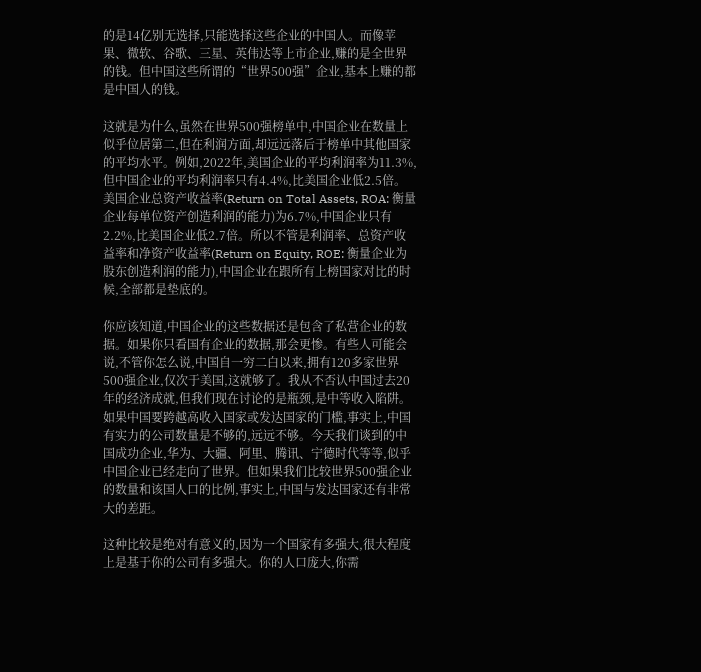的是14亿别无选择,只能选择这些企业的中国人。而像苹果、微软、谷歌、三星、英伟达等上市企业,赚的是全世界的钱。但中国这些所谓的“世界500强”企业,基本上赚的都是中国人的钱。

这就是为什么,虽然在世界500强榜单中,中国企业在数量上似乎位居第二,但在利润方面,却远远落后于榜单中其他国家的平均水平。例如,2022年,美国企业的平均利润率为11.3%,但中国企业的平均利润率只有4.4%,比美国企业低2.5倍。美国企业总资产收益率(Return on Total Assets, ROA: 衡量企业每单位资产创造利润的能力)为6.7%,中国企业只有2.2%,比美国企业低2.7倍。所以不管是利润率、总资产收益率和净资产收益率(Return on Equity, ROE: 衡量企业为股东创造利润的能力),中国企业在跟所有上榜国家对比的时候,全部都是垫底的。

你应该知道,中国企业的这些数据还是包含了私营企业的数据。如果你只看国有企业的数据,那会更惨。有些人可能会说,不管你怎么说,中国自一穷二白以来,拥有120多家世界500强企业,仅次于美国,这就够了。我从不否认中国过去20年的经济成就,但我们现在讨论的是瓶颈,是中等收入陷阱。如果中国要跨越高收入国家或发达国家的门槛,事实上,中国有实力的公司数量是不够的,远远不够。今天我们谈到的中国成功企业,华为、大疆、阿里、腾讯、宁德时代等等,似乎中国企业已经走向了世界。但如果我们比较世界500强企业的数量和该国人口的比例,事实上,中国与发达国家还有非常大的差距。

这种比较是绝对有意义的,因为一个国家有多强大,很大程度上是基于你的公司有多强大。你的人口庞大,你需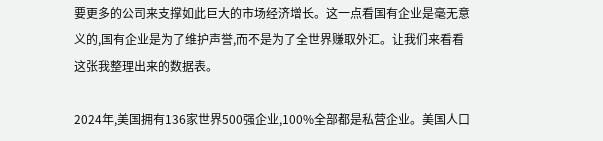要更多的公司来支撑如此巨大的市场经济增长。这一点看国有企业是毫无意义的,国有企业是为了维护声誉,而不是为了全世界赚取外汇。让我们来看看这张我整理出来的数据表。

2024年,美国拥有136家世界500强企业,100%全部都是私营企业。美国人口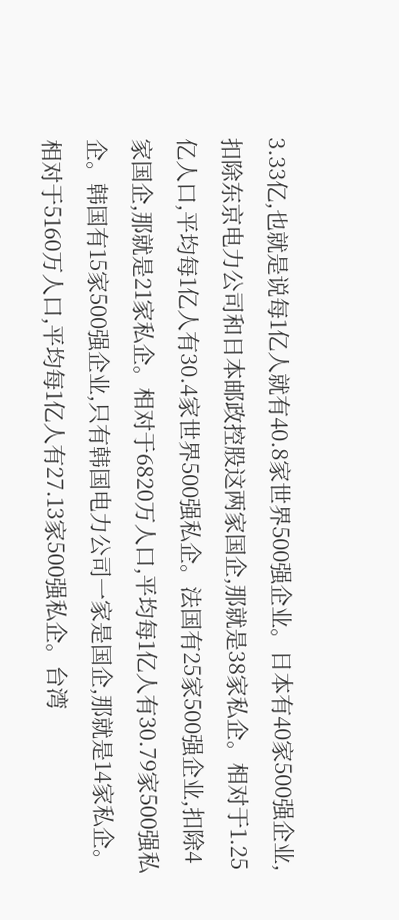3.33亿,也就是说每1亿人就有40.8家世界500强企业。日本有40家500强企业,扣除东京电力公司和日本邮政控股这两家国企,那就是38家私企。相对于1.25亿人口,平均每1亿人有30.4家世界500强私企。法国有25家500强企业,扣除4家国企,那就是21家私企。相对于6820万人口,平均每1亿人有30.79家500强私企。韩国有15家500强企业,只有韩国电力公司一家是国企,那就是14家私企。相对于5160万人口,平均每1亿人有27.13家500强私企。台湾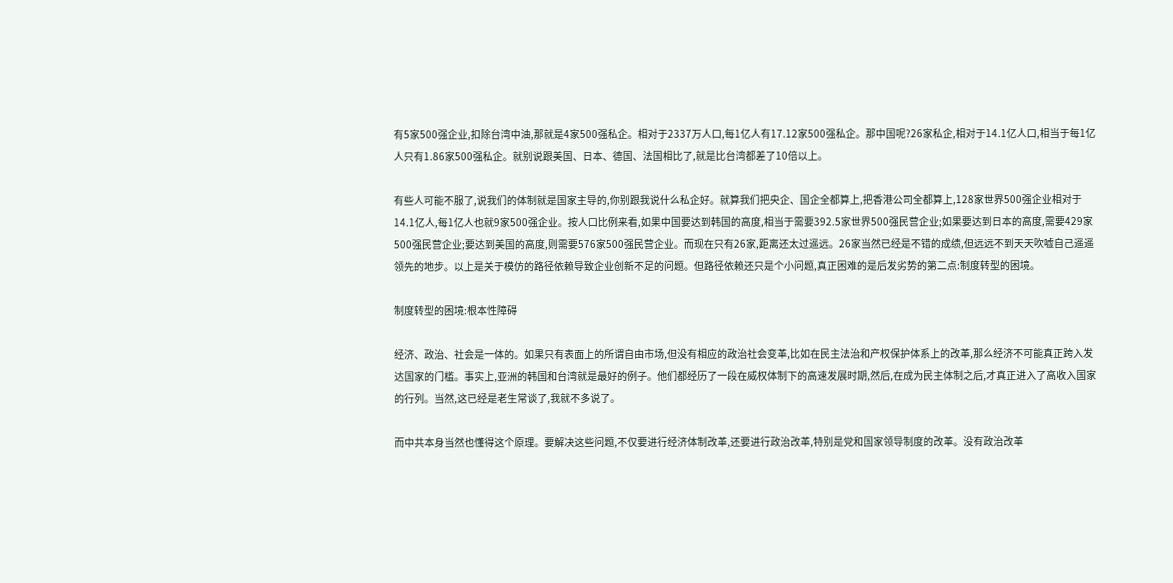有5家500强企业,扣除台湾中油,那就是4家500强私企。相对于2337万人口,每1亿人有17.12家500强私企。那中国呢?26家私企,相对于14.1亿人口,相当于每1亿人只有1.86家500强私企。就别说跟美国、日本、德国、法国相比了,就是比台湾都差了10倍以上。

有些人可能不服了,说我们的体制就是国家主导的,你别跟我说什么私企好。就算我们把央企、国企全都算上,把香港公司全都算上,128家世界500强企业相对于14.1亿人,每1亿人也就9家500强企业。按人口比例来看,如果中国要达到韩国的高度,相当于需要392.5家世界500强民营企业;如果要达到日本的高度,需要429家500强民营企业;要达到美国的高度,则需要576家500强民营企业。而现在只有26家,距离还太过遥远。26家当然已经是不错的成绩,但远远不到天天吹嘘自己遥遥领先的地步。以上是关于模仿的路径依赖导致企业创新不足的问题。但路径依赖还只是个小问题,真正困难的是后发劣势的第二点:制度转型的困境。

制度转型的困境:根本性障碍

经济、政治、社会是一体的。如果只有表面上的所谓自由市场,但没有相应的政治社会变革,比如在民主法治和产权保护体系上的改革,那么经济不可能真正跨入发达国家的门槛。事实上,亚洲的韩国和台湾就是最好的例子。他们都经历了一段在威权体制下的高速发展时期,然后,在成为民主体制之后,才真正进入了高收入国家的行列。当然,这已经是老生常谈了,我就不多说了。

而中共本身当然也懂得这个原理。要解决这些问题,不仅要进行经济体制改革,还要进行政治改革,特别是党和国家领导制度的改革。没有政治改革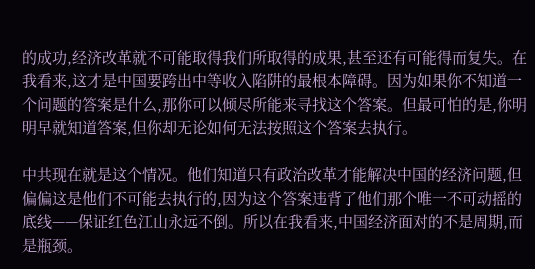的成功,经济改革就不可能取得我们所取得的成果,甚至还有可能得而复失。在我看来,这才是中国要跨出中等收入陷阱的最根本障碍。因为如果你不知道一个问题的答案是什么,那你可以倾尽所能来寻找这个答案。但最可怕的是,你明明早就知道答案,但你却无论如何无法按照这个答案去执行。

中共现在就是这个情况。他们知道只有政治改革才能解决中国的经济问题,但偏偏这是他们不可能去执行的,因为这个答案违背了他们那个唯一不可动摇的底线——保证红色江山永远不倒。所以在我看来,中国经济面对的不是周期,而是瓶颈。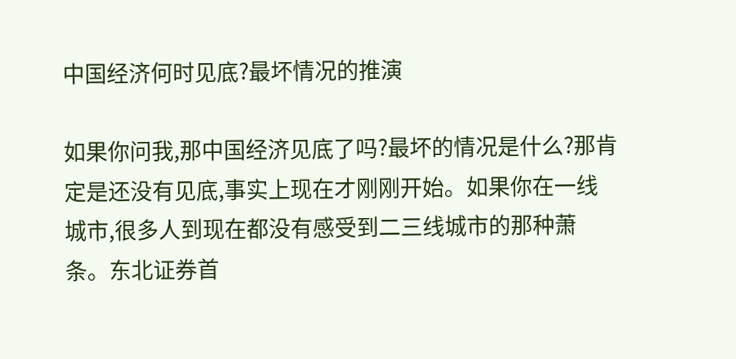中国经济何时见底?最坏情况的推演

如果你问我,那中国经济见底了吗?最坏的情况是什么?那肯定是还没有见底,事实上现在才刚刚开始。如果你在一线城市,很多人到现在都没有感受到二三线城市的那种萧条。东北证券首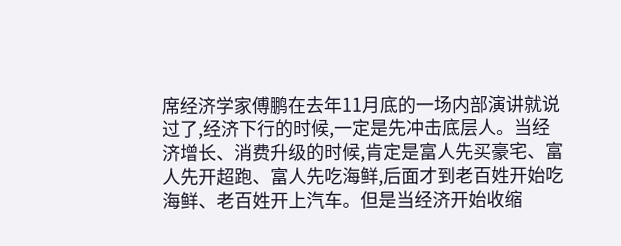席经济学家傅鹏在去年11月底的一场内部演讲就说过了,经济下行的时候,一定是先冲击底层人。当经济增长、消费升级的时候,肯定是富人先买豪宅、富人先开超跑、富人先吃海鲜,后面才到老百姓开始吃海鲜、老百姓开上汽车。但是当经济开始收缩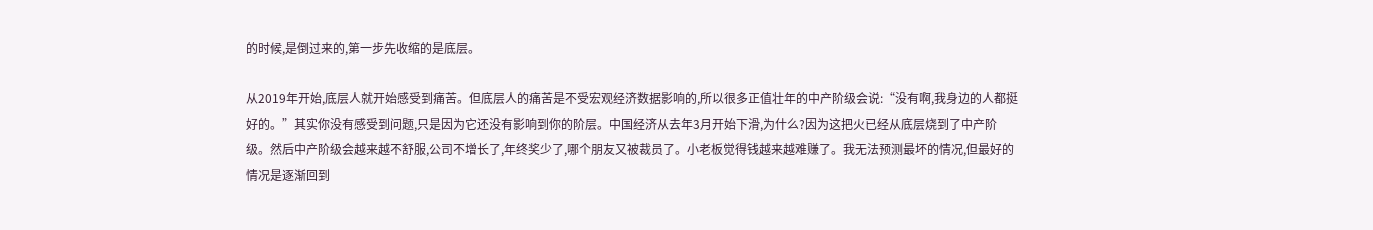的时候,是倒过来的,第一步先收缩的是底层。

从2019年开始,底层人就开始感受到痛苦。但底层人的痛苦是不受宏观经济数据影响的,所以很多正值壮年的中产阶级会说:“没有啊,我身边的人都挺好的。”其实你没有感受到问题,只是因为它还没有影响到你的阶层。中国经济从去年3月开始下滑,为什么?因为这把火已经从底层烧到了中产阶级。然后中产阶级会越来越不舒服,公司不增长了,年终奖少了,哪个朋友又被裁员了。小老板觉得钱越来越难赚了。我无法预测最坏的情况,但最好的情况是逐渐回到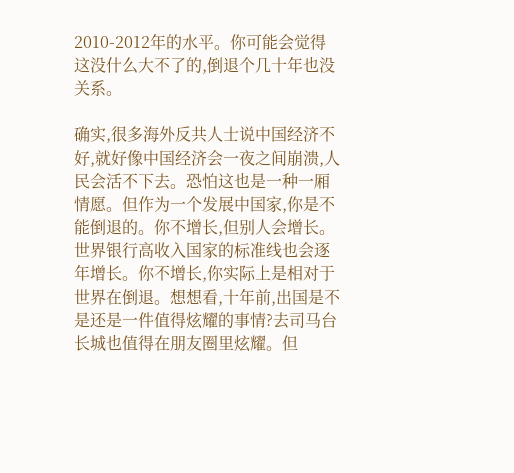2010-2012年的水平。你可能会觉得这没什么大不了的,倒退个几十年也没关系。

确实,很多海外反共人士说中国经济不好,就好像中国经济会一夜之间崩溃,人民会活不下去。恐怕这也是一种一厢情愿。但作为一个发展中国家,你是不能倒退的。你不增长,但别人会增长。世界银行高收入国家的标准线也会逐年增长。你不增长,你实际上是相对于世界在倒退。想想看,十年前,出国是不是还是一件值得炫耀的事情?去司马台长城也值得在朋友圈里炫耀。但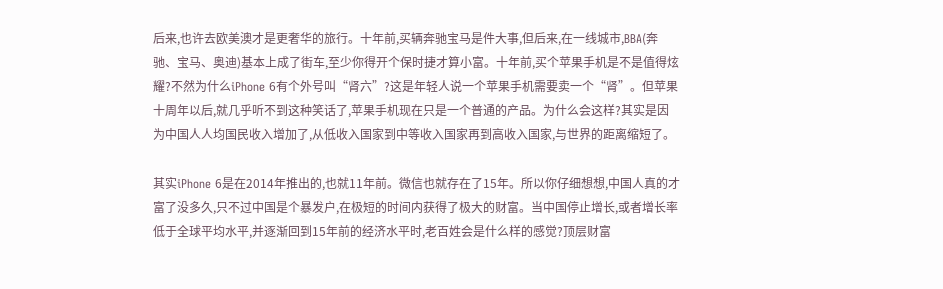后来,也许去欧美澳才是更奢华的旅行。十年前,买辆奔驰宝马是件大事,但后来,在一线城市,BBA(奔驰、宝马、奥迪)基本上成了街车,至少你得开个保时捷才算小富。十年前,买个苹果手机是不是值得炫耀?不然为什么iPhone 6有个外号叫“肾六”?这是年轻人说一个苹果手机需要卖一个“肾”。但苹果十周年以后,就几乎听不到这种笑话了,苹果手机现在只是一个普通的产品。为什么会这样?其实是因为中国人人均国民收入增加了,从低收入国家到中等收入国家再到高收入国家,与世界的距离缩短了。

其实iPhone 6是在2014年推出的,也就11年前。微信也就存在了15年。所以你仔细想想,中国人真的才富了没多久,只不过中国是个暴发户,在极短的时间内获得了极大的财富。当中国停止增长,或者增长率低于全球平均水平,并逐渐回到15年前的经济水平时,老百姓会是什么样的感觉?顶层财富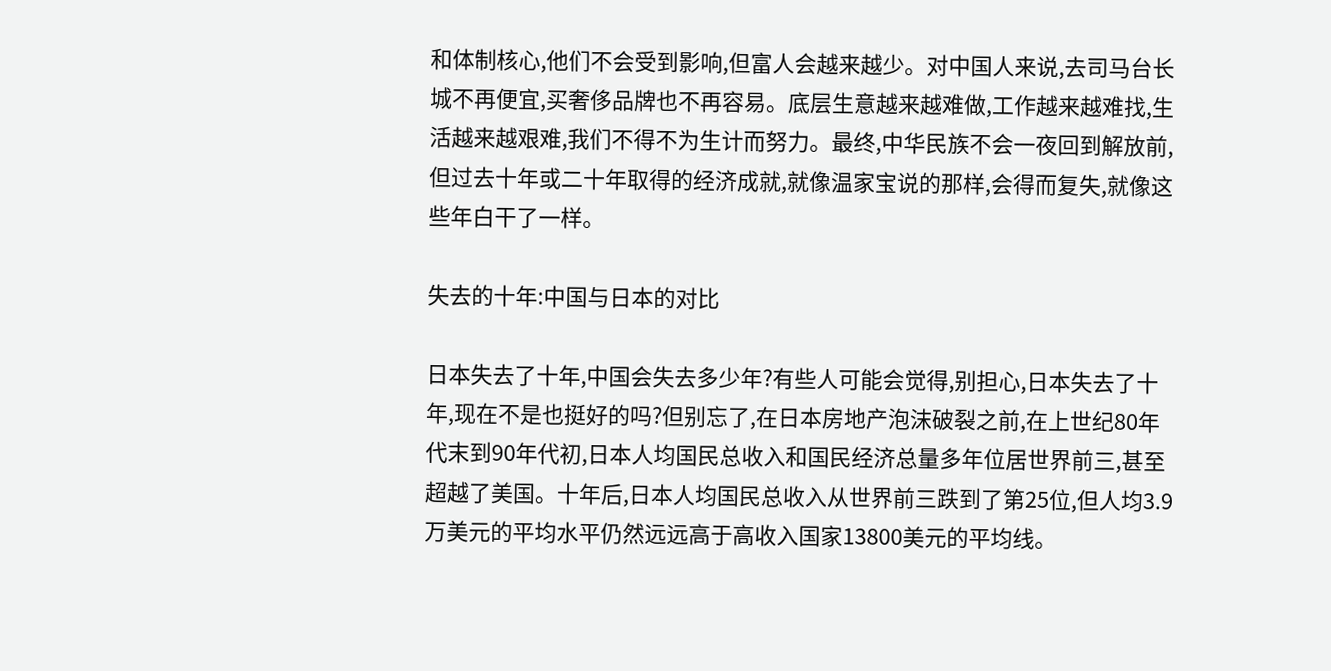和体制核心,他们不会受到影响,但富人会越来越少。对中国人来说,去司马台长城不再便宜,买奢侈品牌也不再容易。底层生意越来越难做,工作越来越难找,生活越来越艰难,我们不得不为生计而努力。最终,中华民族不会一夜回到解放前,但过去十年或二十年取得的经济成就,就像温家宝说的那样,会得而复失,就像这些年白干了一样。

失去的十年:中国与日本的对比

日本失去了十年,中国会失去多少年?有些人可能会觉得,别担心,日本失去了十年,现在不是也挺好的吗?但别忘了,在日本房地产泡沫破裂之前,在上世纪80年代末到90年代初,日本人均国民总收入和国民经济总量多年位居世界前三,甚至超越了美国。十年后,日本人均国民总收入从世界前三跌到了第25位,但人均3.9万美元的平均水平仍然远远高于高收入国家13800美元的平均线。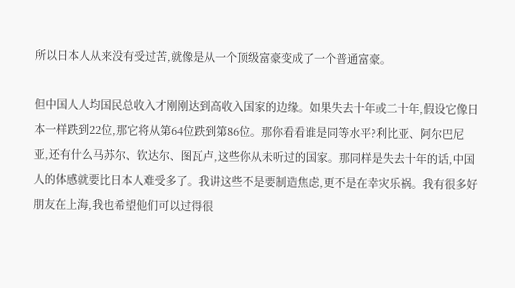所以日本人从来没有受过苦,就像是从一个顶级富豪变成了一个普通富豪。

但中国人人均国民总收入才刚刚达到高收入国家的边缘。如果失去十年或二十年,假设它像日本一样跌到22位,那它将从第64位跌到第86位。那你看看谁是同等水平?利比亚、阿尔巴尼亚,还有什么马苏尔、钦达尔、图瓦卢,这些你从未听过的国家。那同样是失去十年的话,中国人的体感就要比日本人难受多了。我讲这些不是要制造焦虑,更不是在幸灾乐祸。我有很多好朋友在上海,我也希望他们可以过得很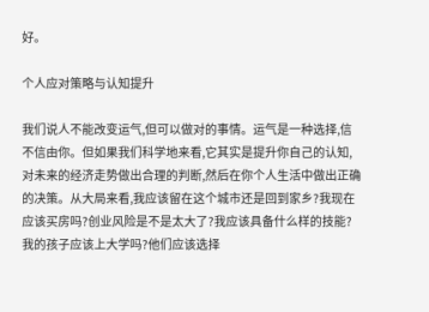好。

个人应对策略与认知提升

我们说人不能改变运气,但可以做对的事情。运气是一种选择,信不信由你。但如果我们科学地来看,它其实是提升你自己的认知,对未来的经济走势做出合理的判断,然后在你个人生活中做出正确的决策。从大局来看,我应该留在这个城市还是回到家乡?我现在应该买房吗?创业风险是不是太大了?我应该具备什么样的技能?我的孩子应该上大学吗?他们应该选择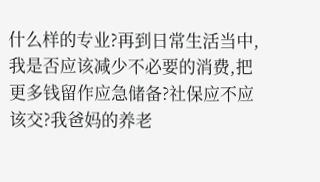什么样的专业?再到日常生活当中,我是否应该减少不必要的消费,把更多钱留作应急储备?社保应不应该交?我爸妈的养老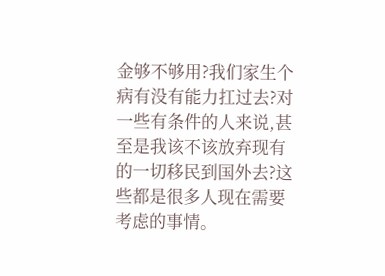金够不够用?我们家生个病有没有能力扛过去?对一些有条件的人来说,甚至是我该不该放弃现有的一切移民到国外去?这些都是很多人现在需要考虑的事情。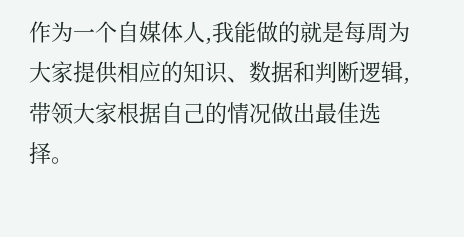作为一个自媒体人,我能做的就是每周为大家提供相应的知识、数据和判断逻辑,带领大家根据自己的情况做出最佳选择。